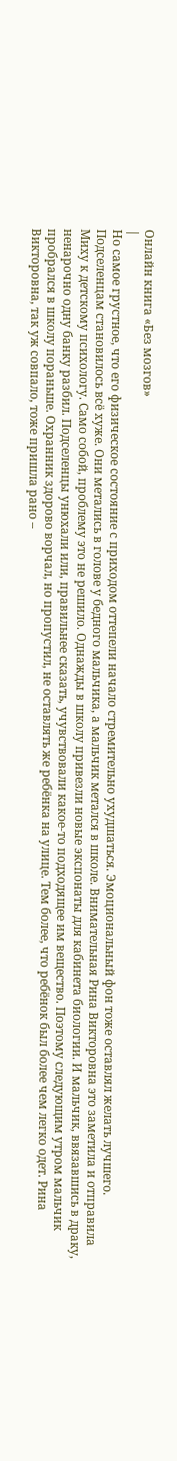Онлайн книга «Без мозгов»
|
Но самое грустное, что его физическое состояние с приходом оттепели начало стремительно ухудшаться. Эмоциональный фон тоже оставлял желать лучшего. Подселенцам становилось всё хуже. Они метались в голове у бедного мальчика, а мальчик метался в школе. Внимательная Рина Викторовна это заметила и отправила Миху к детскому психологу. Само собой, проблему это не решило. Однажды в школу привезли новые экспонаты для кабинета биологии. И мальчик, ввязавшись в драку, ненарочно одну банку разбил. Подселенцы унюхали или, правильнее сказать, учувствовали какое-то подходящее им вещество. Поэтому следующим утром мальчик пробрался в школу пораньше. Охранник здорово ворчал, но пропустил, не оставлять же ребёнка на улице. Тем более, что ребёнок был более чем легко одет. Рина Викторовна, так уж совпало, тоже пришла рано –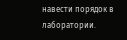навести порядок в лаборатории.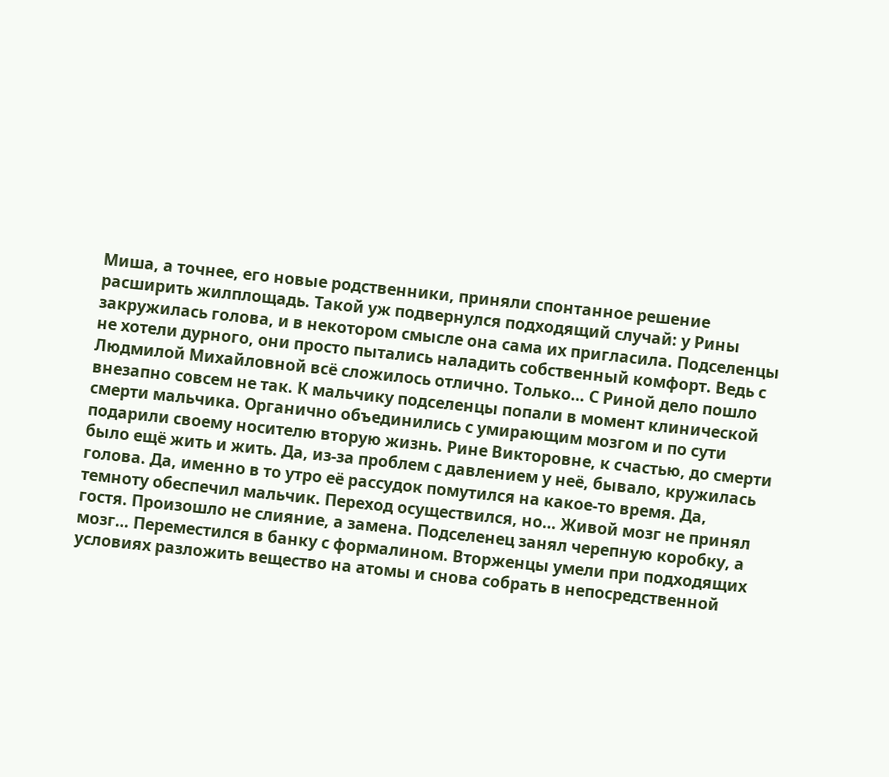Миша, а точнее, его новые родственники, приняли спонтанное решение расширить жилплощадь. Такой уж подвернулся подходящий случай: у Рины закружилась голова, и в некотором смысле она сама их пригласила. Подселенцы не хотели дурного, они просто пытались наладить собственный комфорт. Ведь с Людмилой Михайловной всё сложилось отлично. Только… С Риной дело пошло внезапно совсем не так. К мальчику подселенцы попали в момент клинической смерти мальчика. Органично объединились с умирающим мозгом и по сути подарили своему носителю вторую жизнь. Рине Викторовне, к счастью, до смерти было ещё жить и жить. Да, из-за проблем с давлением у неё, бывало, кружилась голова. Да, именно в то утро её рассудок помутился на какое-то время. Да, темноту обеспечил мальчик. Переход осуществился, но… Живой мозг не принял гостя. Произошло не слияние, а замена. Подселенец занял черепную коробку, а мозг… Переместился в банку с формалином. Вторженцы умели при подходящих условиях разложить вещество на атомы и снова собрать в непосредственной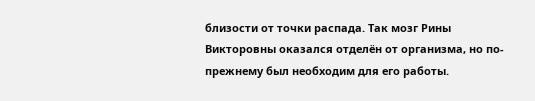близости от точки распада. Так мозг Рины Викторовны оказался отделён от организма, но по-прежнему был необходим для его работы.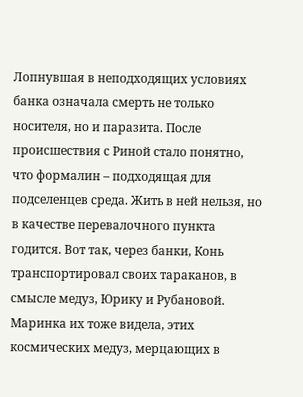Лопнувшая в неподходящих условиях банка означала смерть не только носителя, но и паразита. После происшествия с Риной стало понятно, что формалин – подходящая для подселенцев среда. Жить в ней нельзя, но в качестве перевалочного пункта годится. Вот так, через банки, Конь транспортировал своих тараканов, в смысле медуз, Юрику и Рубановой. Маринка их тоже видела, этих космических медуз, мерцающих в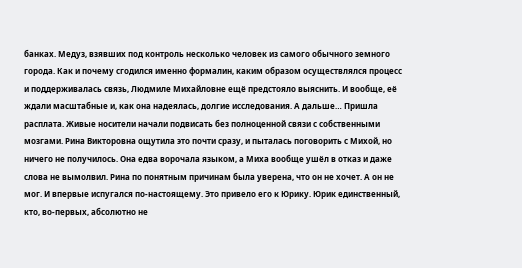банках. Медуз, взявших под контроль несколько человек из самого обычного земного города. Как и почему сгодился именно формалин, каким образом осуществлялся процесс и поддерживалась связь, Людмиле Михайловне ещё предстояло выяснить. И вообще, её ждали масштабные и, как она надеялась, долгие исследования. А дальше… Пришла расплата. Живые носители начали подвисать без полноценной связи с собственными мозгами. Рина Викторовна ощутила это почти сразу, и пыталась поговорить с Михой, но ничего не получилось. Она едва ворочала языком, а Миха вообще ушёл в отказ и даже слова не вымолвил. Рина по понятным причинам была уверена, что он не хочет. А он не мог. И впервые испугался по-настоящему. Это привело его к Юрику. Юрик единственный, кто, во-первых, абсолютно не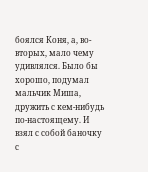боялся Коня, а, во-вторых, мало чему удивлялся. Было бы хорошо, подумал мальчик Миша, дружить с кем-нибудь по-настоящему. И взял с собой баночку с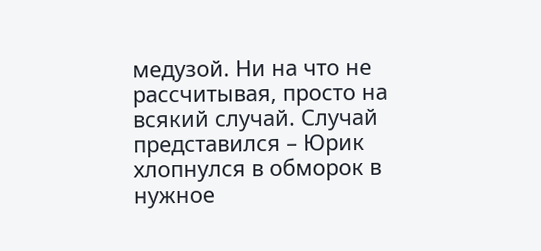медузой. Ни на что не рассчитывая, просто на всякий случай. Случай представился – Юрик хлопнулся в обморок в нужное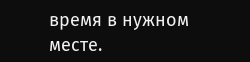время в нужном месте.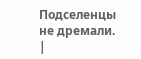Подселенцы не дремали. |